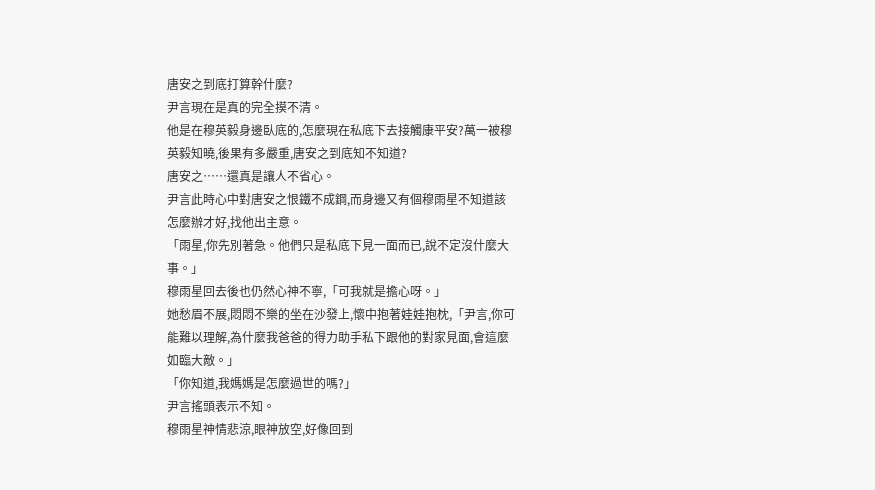唐安之到底打算幹什麼?
尹言現在是真的完全摸不清。
他是在穆英毅身邊臥底的,怎麼現在私底下去接觸康平安?萬一被穆英毅知曉,後果有多嚴重,唐安之到底知不知道?
唐安之……還真是讓人不省心。
尹言此時心中對唐安之恨鐵不成鋼,而身邊又有個穆雨星不知道該怎麼辦才好,找他出主意。
「雨星,你先別著急。他們只是私底下見一面而已,說不定沒什麼大事。」
穆雨星回去後也仍然心神不寧,「可我就是擔心呀。」
她愁眉不展,悶悶不樂的坐在沙發上,懷中抱著娃娃抱枕,「尹言,你可能難以理解,為什麼我爸爸的得力助手私下跟他的對家見面,會這麼如臨大敵。」
「你知道,我媽媽是怎麼過世的嗎?」
尹言搖頭表示不知。
穆雨星神情悲涼,眼神放空,好像回到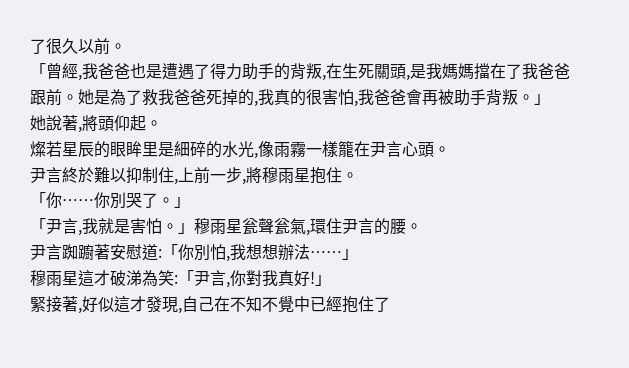了很久以前。
「曾經,我爸爸也是遭遇了得力助手的背叛,在生死關頭,是我媽媽擋在了我爸爸跟前。她是為了救我爸爸死掉的,我真的很害怕,我爸爸會再被助手背叛。」
她說著,將頭仰起。
燦若星辰的眼眸里是細碎的水光,像雨霧一樣籠在尹言心頭。
尹言終於難以抑制住,上前一步,將穆雨星抱住。
「你……你別哭了。」
「尹言,我就是害怕。」穆雨星瓮聲瓮氣,環住尹言的腰。
尹言踟躕著安慰道:「你別怕,我想想辦法……」
穆雨星這才破涕為笑:「尹言,你對我真好!」
緊接著,好似這才發現,自己在不知不覺中已經抱住了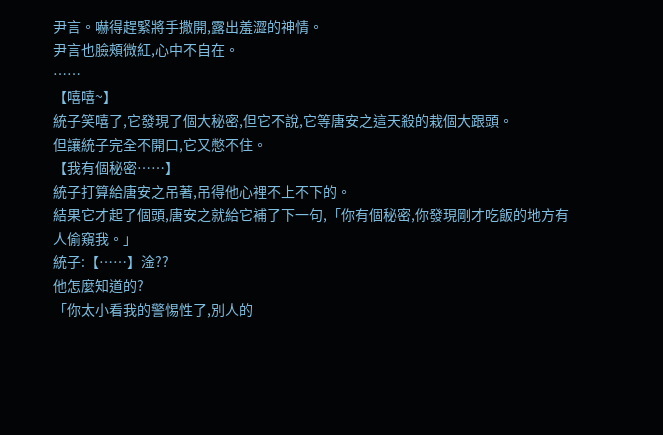尹言。嚇得趕緊將手撒開,露出羞澀的神情。
尹言也臉頰微紅,心中不自在。
……
【嘻嘻~】
統子笑嘻了,它發現了個大秘密,但它不說,它等唐安之這天殺的栽個大跟頭。
但讓統子完全不開口,它又憋不住。
【我有個秘密……】
統子打算給唐安之吊著,吊得他心裡不上不下的。
結果它才起了個頭,唐安之就給它補了下一句,「你有個秘密,你發現剛才吃飯的地方有人偷窺我。」
統子:【……】淦??
他怎麼知道的?
「你太小看我的警惕性了,別人的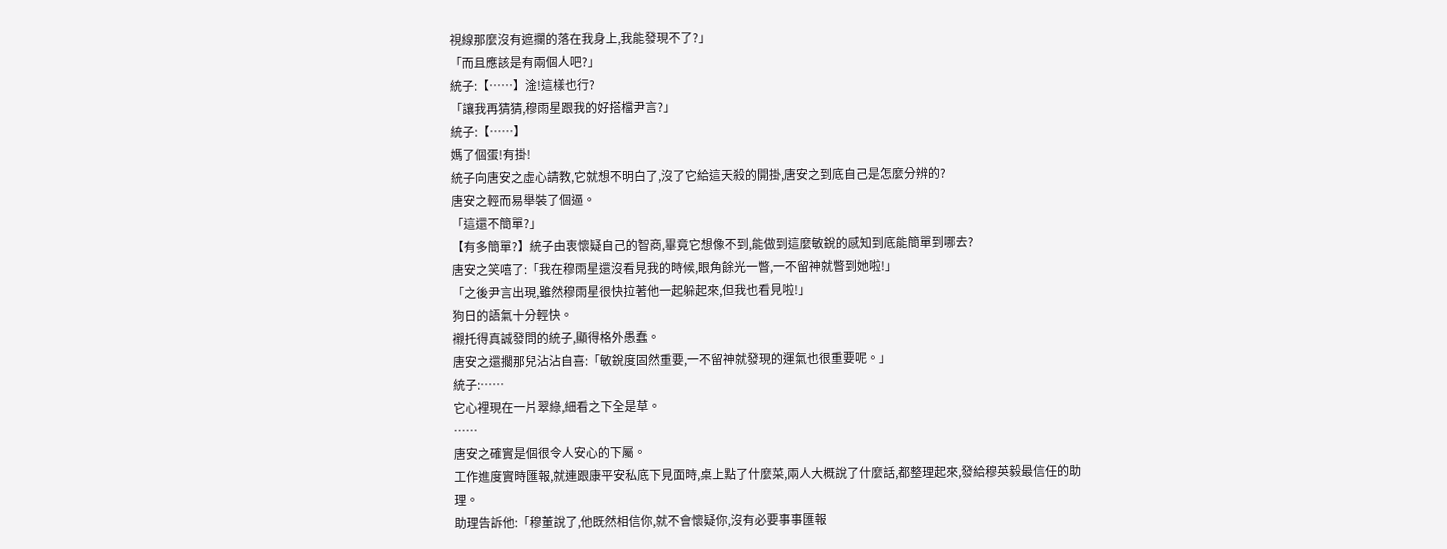視線那麼沒有遮攔的落在我身上,我能發現不了?」
「而且應該是有兩個人吧?」
統子:【……】淦!這樣也行?
「讓我再猜猜,穆雨星跟我的好搭檔尹言?」
統子:【……】
媽了個蛋!有掛!
統子向唐安之虛心請教,它就想不明白了,沒了它給這天殺的開掛,唐安之到底自己是怎麼分辨的?
唐安之輕而易舉裝了個逼。
「這還不簡單?」
【有多簡單?】統子由衷懷疑自己的智商,畢竟它想像不到,能做到這麼敏銳的感知到底能簡單到哪去?
唐安之笑嘻了:「我在穆雨星還沒看見我的時候,眼角餘光一瞥,一不留神就瞥到她啦!」
「之後尹言出現,雖然穆雨星很快拉著他一起躲起來,但我也看見啦!」
狗日的語氣十分輕快。
襯托得真誠發問的統子,顯得格外愚蠢。
唐安之還擱那兒沾沾自喜:「敏銳度固然重要,一不留神就發現的運氣也很重要呢。」
統子:……
它心裡現在一片翠綠,細看之下全是草。
……
唐安之確實是個很令人安心的下屬。
工作進度實時匯報,就連跟康平安私底下見面時,桌上點了什麼菜,兩人大概說了什麼話,都整理起來,發給穆英毅最信任的助理。
助理告訴他:「穆董說了,他既然相信你,就不會懷疑你,沒有必要事事匯報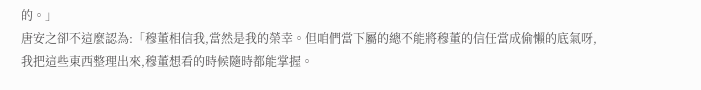的。」
唐安之卻不這麼認為:「穆董相信我,當然是我的榮幸。但咱們當下屬的總不能將穆董的信任當成偷懶的底氣呀,我把這些東西整理出來,穆董想看的時候隨時都能掌握。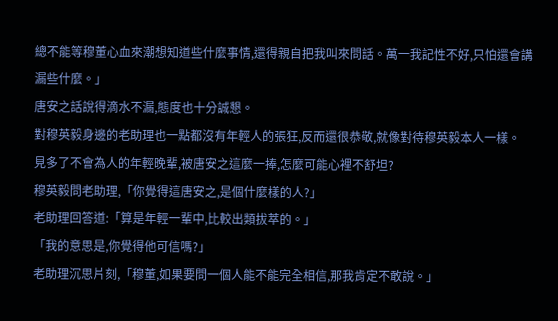總不能等穆董心血來潮想知道些什麼事情,還得親自把我叫來問話。萬一我記性不好,只怕還會講漏些什麼。」
唐安之話說得滴水不漏,態度也十分誠懇。
對穆英毅身邊的老助理也一點都沒有年輕人的張狂,反而還很恭敬,就像對待穆英毅本人一樣。
見多了不會為人的年輕晚輩,被唐安之這麼一捧,怎麼可能心裡不舒坦?
穆英毅問老助理,「你覺得這唐安之,是個什麼樣的人?」
老助理回答道:「算是年輕一輩中,比較出類拔萃的。」
「我的意思是,你覺得他可信嗎?」
老助理沉思片刻,「穆董,如果要問一個人能不能完全相信,那我肯定不敢說。」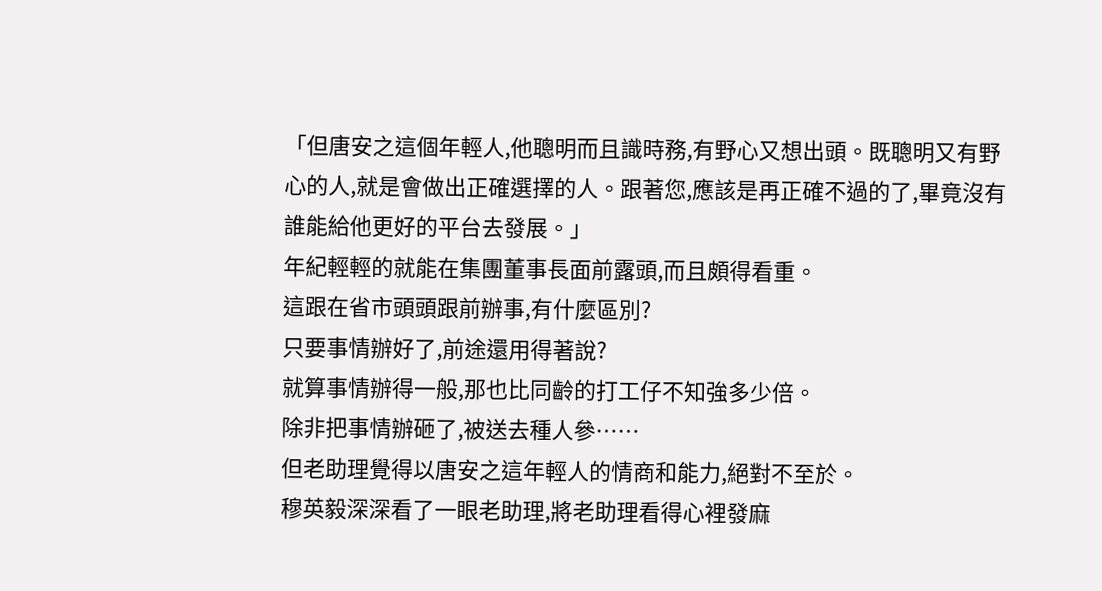「但唐安之這個年輕人,他聰明而且識時務,有野心又想出頭。既聰明又有野心的人,就是會做出正確選擇的人。跟著您,應該是再正確不過的了,畢竟沒有誰能給他更好的平台去發展。」
年紀輕輕的就能在集團董事長面前露頭,而且頗得看重。
這跟在省市頭頭跟前辦事,有什麼區別?
只要事情辦好了,前途還用得著說?
就算事情辦得一般,那也比同齡的打工仔不知強多少倍。
除非把事情辦砸了,被送去種人參……
但老助理覺得以唐安之這年輕人的情商和能力,絕對不至於。
穆英毅深深看了一眼老助理,將老助理看得心裡發麻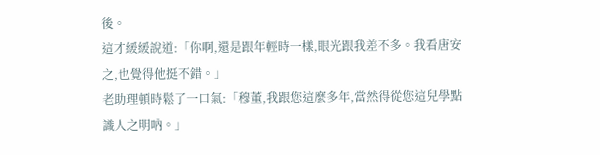後。
這才緩緩說道:「你啊,還是跟年輕時一樣,眼光跟我差不多。我看唐安之,也覺得他挺不錯。」
老助理頓時鬆了一口氣:「穆董,我跟您這麼多年,當然得從您這兒學點識人之明吶。」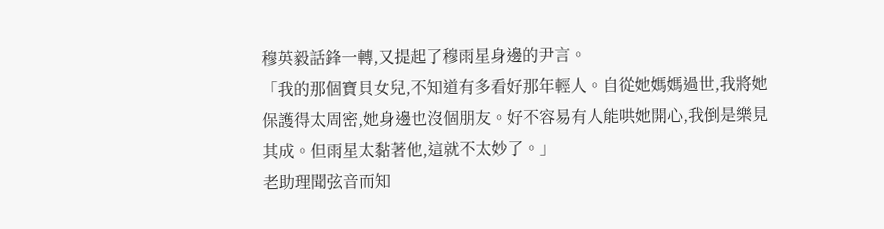穆英毅話鋒一轉,又提起了穆雨星身邊的尹言。
「我的那個寶貝女兒,不知道有多看好那年輕人。自從她媽媽過世,我將她保護得太周密,她身邊也沒個朋友。好不容易有人能哄她開心,我倒是樂見其成。但雨星太黏著他,這就不太妙了。」
老助理聞弦音而知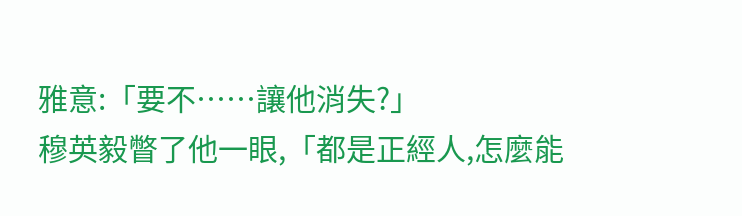雅意:「要不……讓他消失?」
穆英毅瞥了他一眼,「都是正經人,怎麼能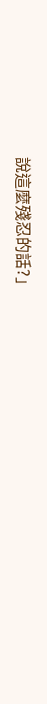說這麼殘忍的話?」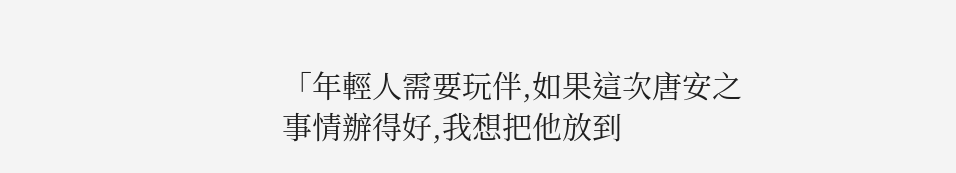「年輕人需要玩伴,如果這次唐安之事情辦得好,我想把他放到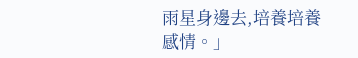雨星身邊去,培養培養感情。」